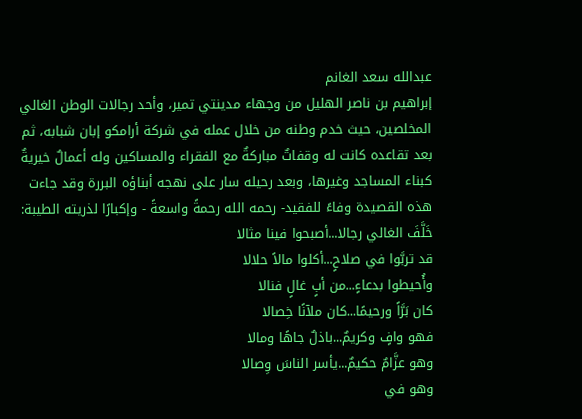عبدالله سعد الغانم
إبراهيم بن ناصر الهليل من وجهاء مدينتي تمير، وأحد رجالات الوطن الغالي المخلصين، حيث خدم وطنه من خلال عمله في شركة أرامكو إبان شبابه، ثم بعد تقاعده كانت له وقفاتٌ مباركةٌ مع الفقراء والمساكين وله أعمالٌ خيريةٌ كبناء المساجد وغيرها، وبعد رحيله سار على نهجه أبناؤه البررة وقد جاءت هذه القصيدة وفاءً للفقيد- رحمه الله رحمةً واسعةً - وإكبارًا لذريته الطيبة:
خَلَّفَ الغالي رجالا...أصبحوا فينا مثالا
قد تربَّوا في صلاحٍ...أكلوا مالاً حلالا
وأُحيطوا بدعاءٍ...من أبٍ غالٍ فنالا
كان بَرَّاً ورحيمًا...كان ملآنًا خِصالا
فهو وافٍ وكريمٌ...باذلٌ جاهًا ومالا
وهو عزَّامٌ حكيمٌ...يأسر الناسَ وِصالا
وهو في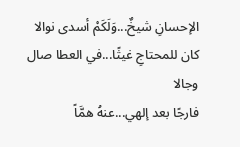الإحسانِ شيخٌ...وَلَكَمْ أسدى نوالا
كان للمحتاجِ غيثًا...في العطا صال وجالا
فارجًا بعد إلهي...عنهُ همَّاً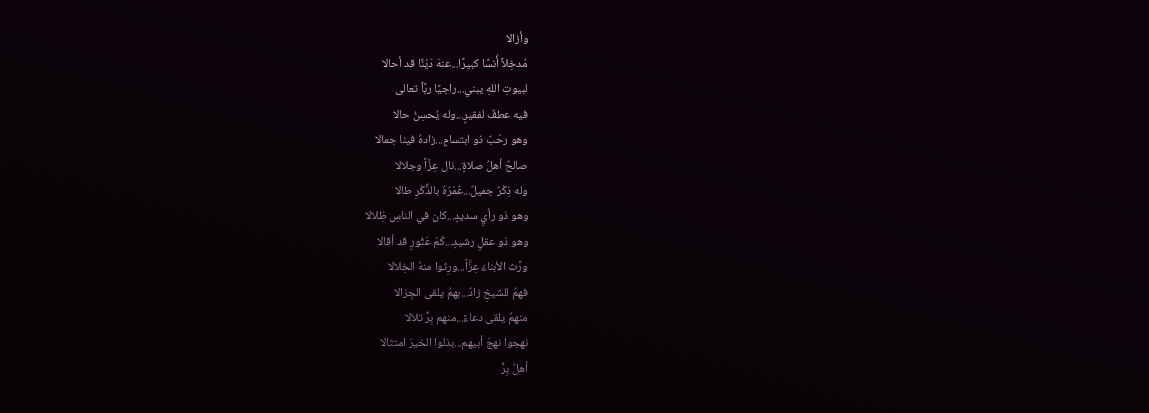وأزالا
مُدخِلاً أُنسًا كبيرًا...عنهَ دَيْنًا قد أحالا
لبيوتِ اللهِ يبني...راجيًا ربَّاً تعالى
فيه عطفٌ لفقيرٍ...وله يُحسِنُ حالا
وهو رحْبٌ ذو ابتسامٍ...زادهُ فينا جمالا
صالحٌ أهلُ صلاةٍ...نال عِزَّاً وجلالا
وله ذِكْرٌ جميلٌ...عُمْرُهُ بالذِّكْرِ طالا
وهو ذو رأيٍ سديدٍ...كان في الناسِ ظِلالا
وهو ذو عقلٍ رشيدٍ...كَمْ عَثُورٍ قد أقالا
ورَّث الأبناءَ عِزَّاً...ورِثوا منهُ الخِلالا
فهمُ للشيخِ زادٌ...بهمُ يلقى الجِزالا
منهمُ يلقى دعاءً...منهم بِرٌّ تلالا
نهجوا نهجَ أبيهم...بذلوا الخيرَ امتثالا
أهلُ بِرٍّ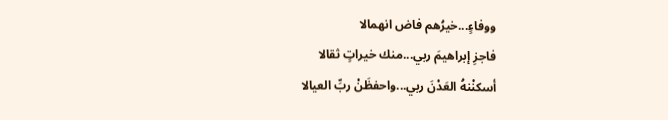ووفاءٍ...خيرُهم فاض انهمالا
فاجزِ إبراهيمَ ربي...منك خيراتٍ ثقالا
أسكنْنهُ العَدْنَ ربي...واحفظَنْ ربِّ العيالا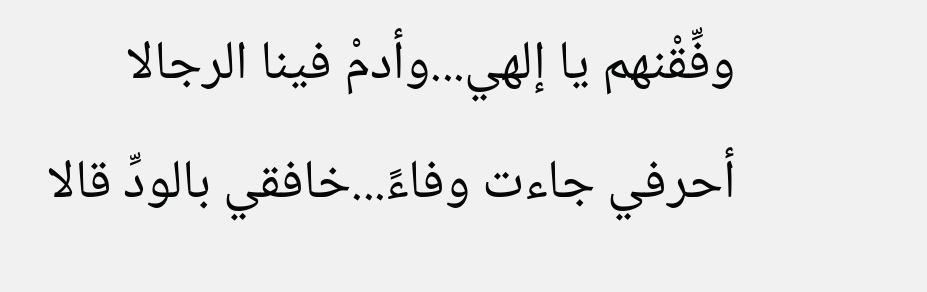وفِّقْنهم يا إلهي...وأدمْ فينا الرجالا
أحرفي جاءت وفاءً...خافقي بالودِّ قالا